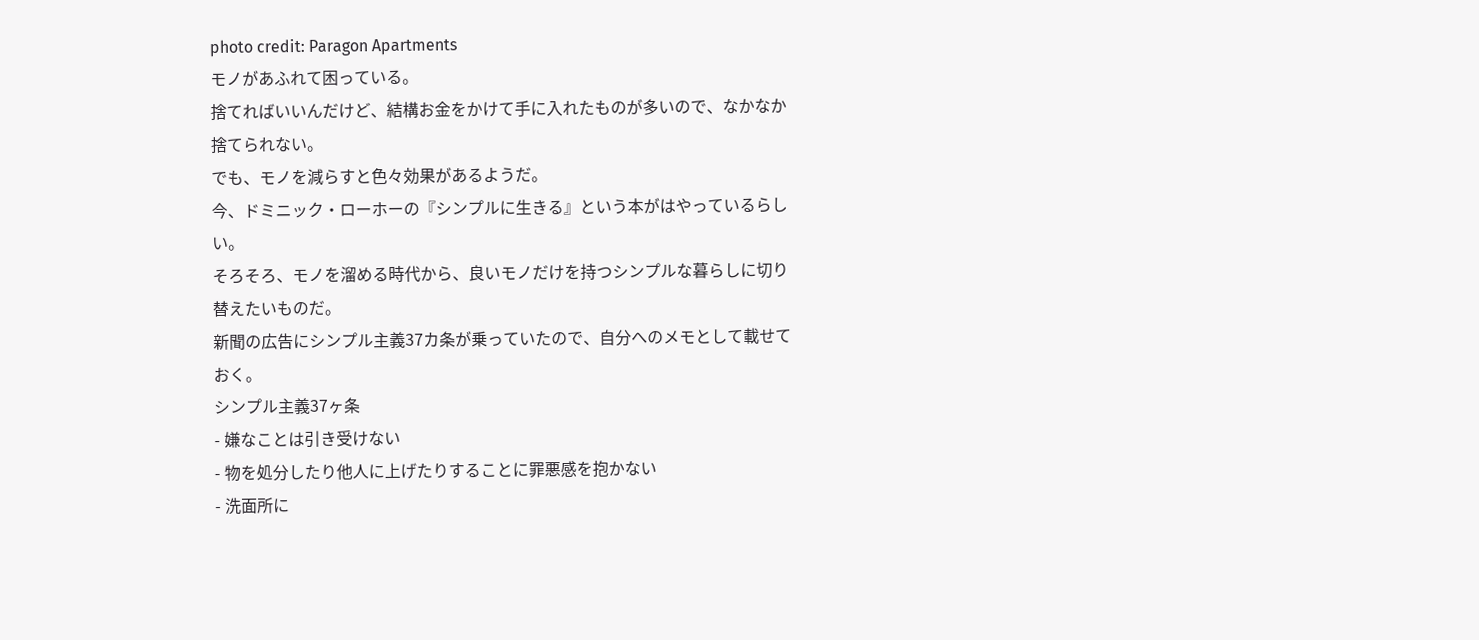photo credit: Paragon Apartments
モノがあふれて困っている。
捨てればいいんだけど、結構お金をかけて手に入れたものが多いので、なかなか捨てられない。
でも、モノを減らすと色々効果があるようだ。
今、ドミニック・ローホーの『シンプルに生きる』という本がはやっているらしい。
そろそろ、モノを溜める時代から、良いモノだけを持つシンプルな暮らしに切り替えたいものだ。
新聞の広告にシンプル主義37カ条が乗っていたので、自分へのメモとして載せておく。
シンプル主義37ヶ条
- 嫌なことは引き受けない
- 物を処分したり他人に上げたりすることに罪悪感を抱かない
- 洗面所に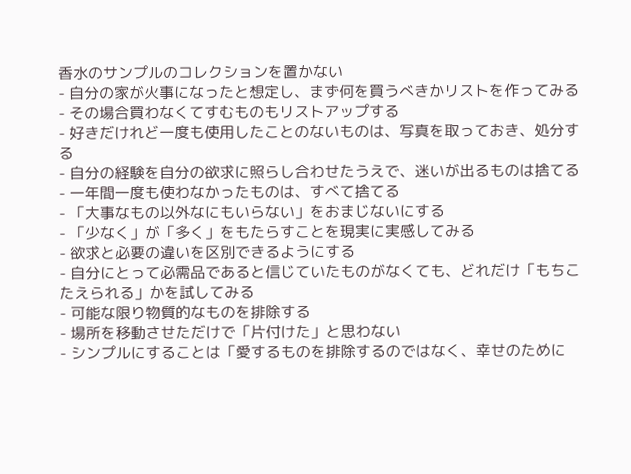香水のサンプルのコレクションを置かない
- 自分の家が火事になったと想定し、まず何を買うべきかリストを作ってみる
- その場合買わなくてすむものもリストアップする
- 好きだけれど一度も使用したことのないものは、写真を取っておき、処分する
- 自分の経験を自分の欲求に照らし合わせたうえで、迷いが出るものは捨てる
- 一年間一度も使わなかったものは、すべて捨てる
- 「大事なもの以外なにもいらない」をおまじないにする
- 「少なく」が「多く」をもたらすことを現実に実感してみる
- 欲求と必要の違いを区別できるようにする
- 自分にとって必需品であると信じていたものがなくても、どれだけ「もちこたえられる」かを試してみる
- 可能な限り物質的なものを排除する
- 場所を移動させただけで「片付けた」と思わない
- シンプルにすることは「愛するものを排除するのではなく、幸せのために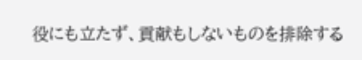役にも立たず、貢献もしないものを排除する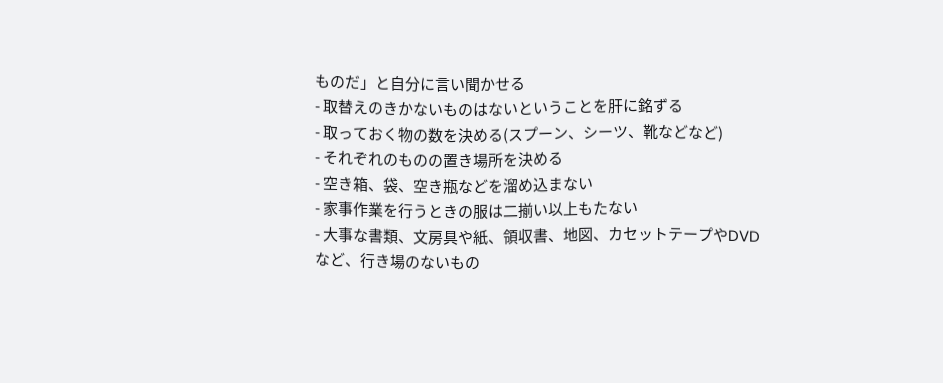ものだ」と自分に言い聞かせる
- 取替えのきかないものはないということを肝に銘ずる
- 取っておく物の数を決める(スプーン、シーツ、靴などなど)
- それぞれのものの置き場所を決める
- 空き箱、袋、空き瓶などを溜め込まない
- 家事作業を行うときの服は二揃い以上もたない
- 大事な書類、文房具や紙、領収書、地図、カセットテープやDVDなど、行き場のないもの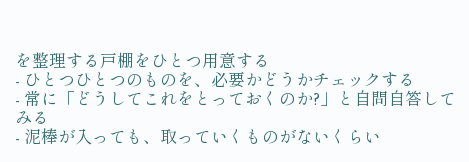を整理する戸棚をひとつ用意する
- ひとつひとつのものを、必要かどうかチェックする
- 常に「どうしてこれをとっておくのか?」と自問自答してみる
- 泥棒が入っても、取っていくものがないくらい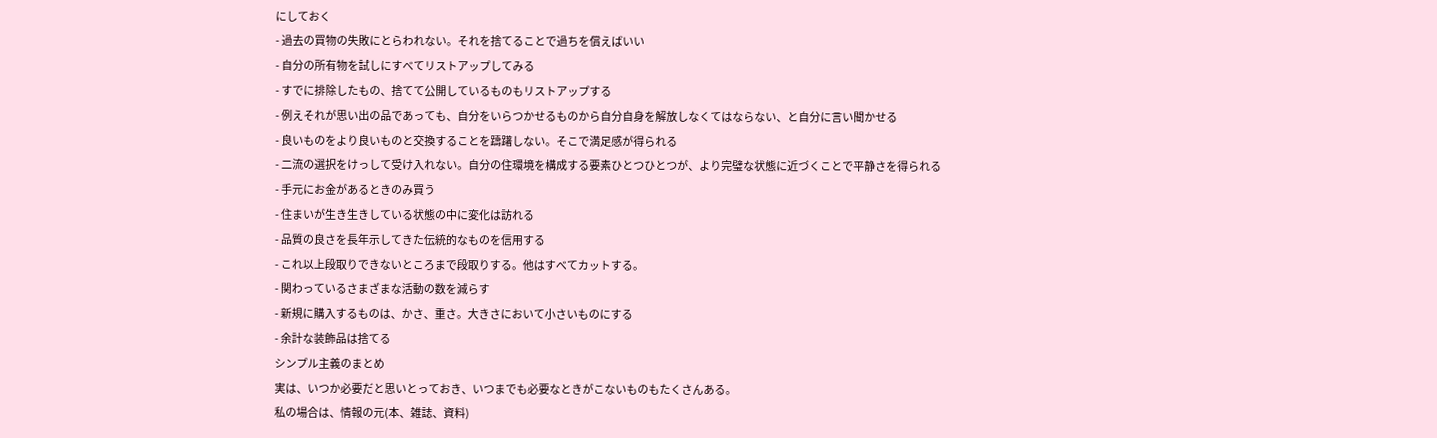にしておく
- 過去の買物の失敗にとらわれない。それを捨てることで過ちを償えばいい
- 自分の所有物を試しにすべてリストアップしてみる
- すでに排除したもの、捨てて公開しているものもリストアップする
- 例えそれが思い出の品であっても、自分をいらつかせるものから自分自身を解放しなくてはならない、と自分に言い聞かせる
- 良いものをより良いものと交換することを躊躇しない。そこで満足感が得られる
- 二流の選択をけっして受け入れない。自分の住環境を構成する要素ひとつひとつが、より完璧な状態に近づくことで平静さを得られる
- 手元にお金があるときのみ買う
- 住まいが生き生きしている状態の中に変化は訪れる
- 品質の良さを長年示してきた伝統的なものを信用する
- これ以上段取りできないところまで段取りする。他はすべてカットする。
- 関わっているさまざまな活動の数を減らす
- 新規に購入するものは、かさ、重さ。大きさにおいて小さいものにする
- 余計な装飾品は捨てる
シンプル主義のまとめ
実は、いつか必要だと思いとっておき、いつまでも必要なときがこないものもたくさんある。
私の場合は、情報の元(本、雑誌、資料)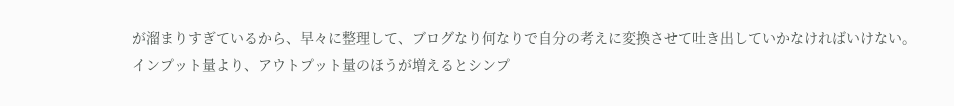が溜まりすぎているから、早々に整理して、ブログなり何なりで自分の考えに変換させて吐き出していかなければいけない。
インプット量より、アウトプット量のほうが増えるとシンプ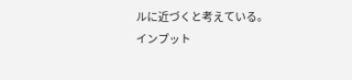ルに近づくと考えている。
インプット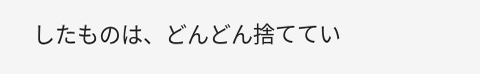したものは、どんどん捨ててい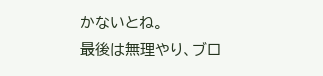かないとね。
最後は無理やり、ブロ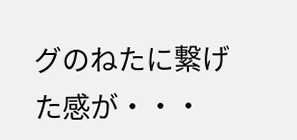グのねたに繋げた感が・・・